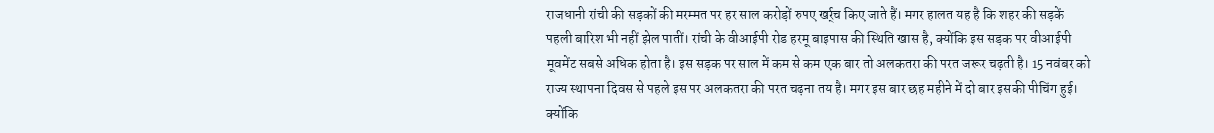राजधानी रांची की सड़कों की मरम्मत पर हर साल करोड़ों रुपए खर्र्च किए जाते हैं। मगर हालत यह है कि शहर की सड़कें पहली बारिश भी नहीं झेल पातीं। रांची के वीआईपी रोड हरमू बाइपास की स्थिति खास है, क्योंकि इस सड़क पर वीआईपी मूवमेंट सबसे अधिक होता है। इस सड़क पर साल में कम से कम एक बार तो अलकतरा की परत जरूर चढ़ती है। 15 नवंबर को राज्य स्थापना दिवस से पहले इस पर अलकतरा की परत चढ़ना तय है। मगर इस बार छह महीने में दो बार इसकी पीचिंग हुई। क्योंकि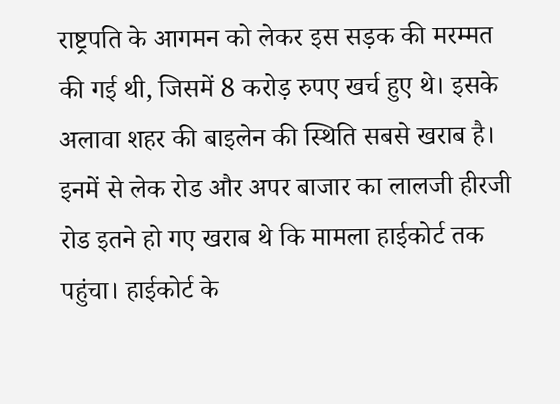राष्ट्रपति के आगमन को लेकर इस सड़क की मरम्मत की गई थी, जिसमें 8 करोड़ रुपए खर्च हुए थे। इसके अलावा शहर की बाइलेन की स्थिति सबसे खराब है। इनमें से लेक रोड और अपर बाजार का लालजी हीरजी रोड इतने हो गए खराब थे कि मामला हाईकोर्ट तक पहुंचा। हाईकोर्ट के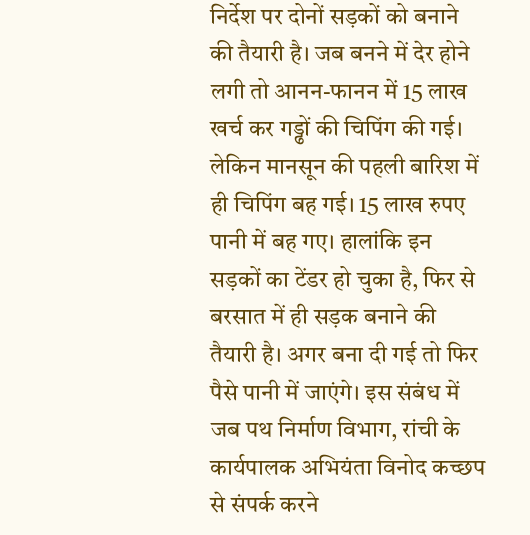निर्देश पर दोनों सड़कों को बनाने की तैयारी है। जब बनने में देर होने लगी तो आनन-फानन में 15 लाख खर्च कर गड्ढों की चिपिंग की गई। लेकिन मानसून की पहली बारिश में ही चिपिंग बह गई। 15 लाख रुपए पानी में बह गए। हालांकि इन सड़कों का टेंडर हो चुका है, फिर से बरसात में ही सड़क बनाने की तैयारी है। अगर बना दी गई तो फिर पैसे पानी में जाएंगे। इस संबंध में जब पथ निर्माण विभाग, रांची के कार्यपालक अभियंता विनोद कच्छप से संपर्क करने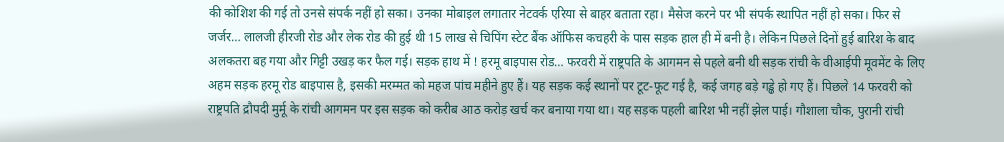की कोशिश की गई तो उनसे संपर्क नहीं हो सका। उनका मोबाइल लगातार नेटवर्क एरिया से बाहर बताता रहा। मैसेज करने पर भी संपर्क स्थापित नहीं हो सका। फिर से जर्जर… लालजी हीरजी रोड और लेक रोड की हुई थी 15 लाख से चिपिंग स्टेट बैंक ऑफिस कचहरी के पास सड़क हाल ही में बनी है। लेकिन पिछले दिनों हुई बारिश के बाद अलकतरा बह गया और गिट्टी उखड़ कर फैल गई। सड़क हाथ में ! हरमू बाइपास रोड… फरवरी में राष्ट्रपति के आगमन से पहले बनी थी सड़क रांची के वीआईपी मूवमेंट के लिए अहम सड़क हरमू रोड बाइपास है, इसकी मरम्मत को महज पांच महीने हुए हैं। यह सड़क कई स्थानों पर टूट-फूट गई है, कई जगह बड़े गड्ढे हो गए हैं। पिछले 14 फरवरी को राष्ट्रपति द्रौपदी मुर्मू के रांची आगमन पर इस सड़क को करीब आठ करोड़ खर्च कर बनाया गया था। यह सड़क पहली बारिश भी नहीं झेल पाई। गौशाला चौक, पुरानी रांची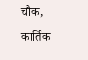चौक, कार्तिक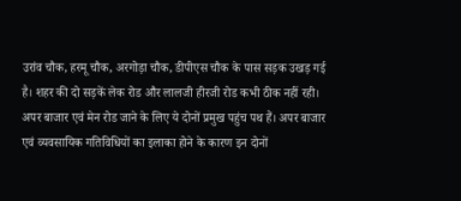उरांव चौक, हरमू चौक, अरगोड़ा चौक, डीपीएस चौक के पास सड़क उखड़ गई है। शहर की दो सड़कें लेक रोड और लालजी हीरजी रोड कभी ठीक नहीं रही। अपर बाजार एवं मेन रोड जाने के लिए ये दोनों प्रमुख पहुंच पथ हैं। अपर बाजार एवं व्यवसायिक गतिविधियों का इलाका होने के कारण इन दोनों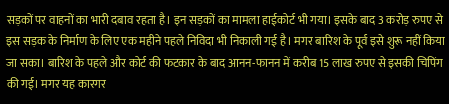सड़कों पर वाहनों का भारी दबाव रहता है। इन सड़कों का मामला हाईकोर्ट भी गया। इसके बाद 3 करोड़ रुपए से इस सड़क के निर्माण के लिए एक महीने पहले निविदा भी निकाली गई है। मगर बारिश के पूर्व इसे शुरू नहीं किया जा सका। बारिश के पहले और कोर्ट की फटकार के बाद आनन-फानन में करीब 15 लाख रुपए से इसकी चिपिंग की गई। मगर यह कारगर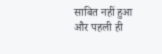साबित नहीं हुआ और पहली ही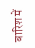बारिश में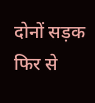दोनों सड़क फिर से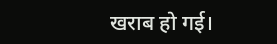खराब हो गई।